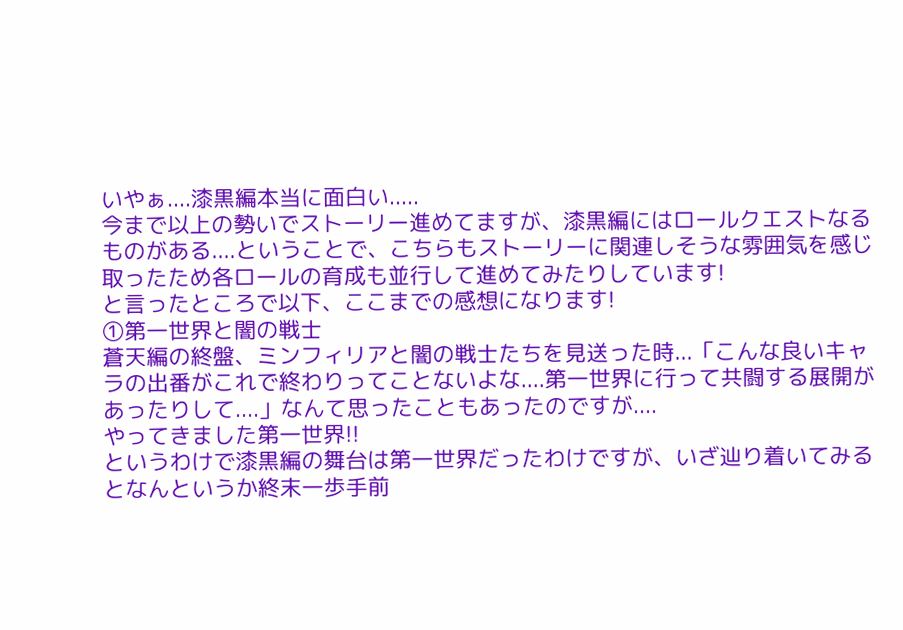いやぁ....漆黒編本当に面白い.....
今まで以上の勢いでストーリー進めてますが、漆黒編にはロールクエストなるものがある....ということで、こちらもストーリーに関連しそうな雰囲気を感じ取ったため各ロールの育成も並行して進めてみたりしています!
と言ったところで以下、ここまでの感想になります!
①第一世界と闇の戦士
蒼天編の終盤、ミンフィリアと闇の戦士たちを見送った時...「こんな良いキャラの出番がこれで終わりってことないよな....第一世界に行って共闘する展開があったりして....」なんて思ったこともあったのですが....
やってきました第一世界!!
というわけで漆黒編の舞台は第一世界だったわけですが、いざ辿り着いてみるとなんというか終末一歩手前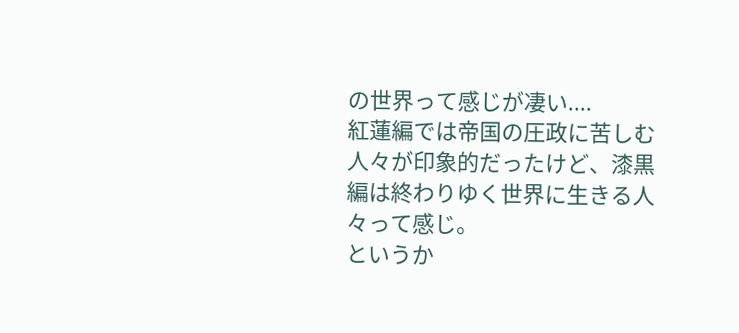の世界って感じが凄い....
紅蓮編では帝国の圧政に苦しむ人々が印象的だったけど、漆黒編は終わりゆく世界に生きる人々って感じ。
というか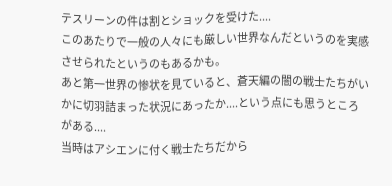テスリーンの件は割とショックを受けた....
このあたりで一般の人々にも厳しい世界なんだというのを実感させられたというのもあるかも。
あと第一世界の惨状を見ていると、蒼天編の闇の戦士たちがいかに切羽詰まった状況にあったか....という点にも思うところがある....
当時はアシエンに付く戦士たちだから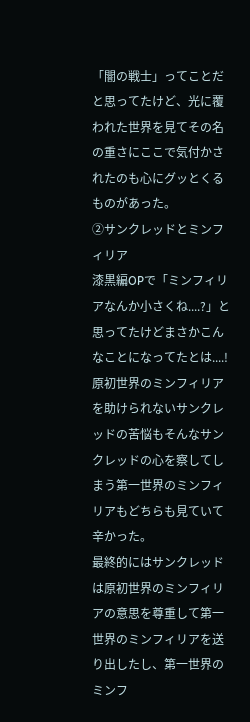「闇の戦士」ってことだと思ってたけど、光に覆われた世界を見てその名の重さにここで気付かされたのも心にグッとくるものがあった。
②サンクレッドとミンフィリア
漆黒編OPで「ミンフィリアなんか小さくね....?」と思ってたけどまさかこんなことになってたとは....!
原初世界のミンフィリアを助けられないサンクレッドの苦悩もそんなサンクレッドの心を察してしまう第一世界のミンフィリアもどちらも見ていて辛かった。
最終的にはサンクレッドは原初世界のミンフィリアの意思を尊重して第一世界のミンフィリアを送り出したし、第一世界のミンフ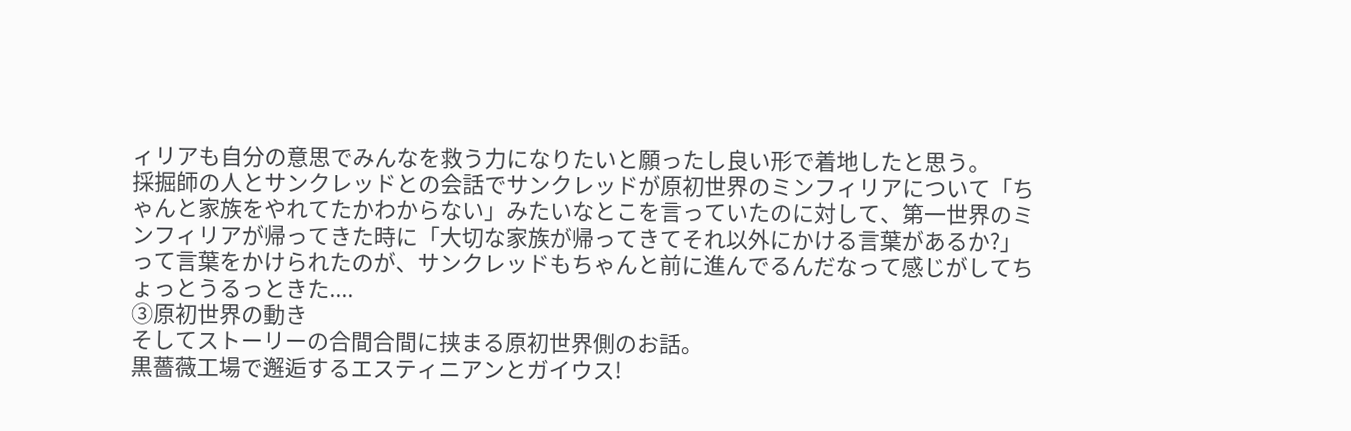ィリアも自分の意思でみんなを救う力になりたいと願ったし良い形で着地したと思う。
採掘師の人とサンクレッドとの会話でサンクレッドが原初世界のミンフィリアについて「ちゃんと家族をやれてたかわからない」みたいなとこを言っていたのに対して、第一世界のミンフィリアが帰ってきた時に「大切な家族が帰ってきてそれ以外にかける言葉があるか?」って言葉をかけられたのが、サンクレッドもちゃんと前に進んでるんだなって感じがしてちょっとうるっときた....
③原初世界の動き
そしてストーリーの合間合間に挟まる原初世界側のお話。
黒薔薇工場で邂逅するエスティニアンとガイウス!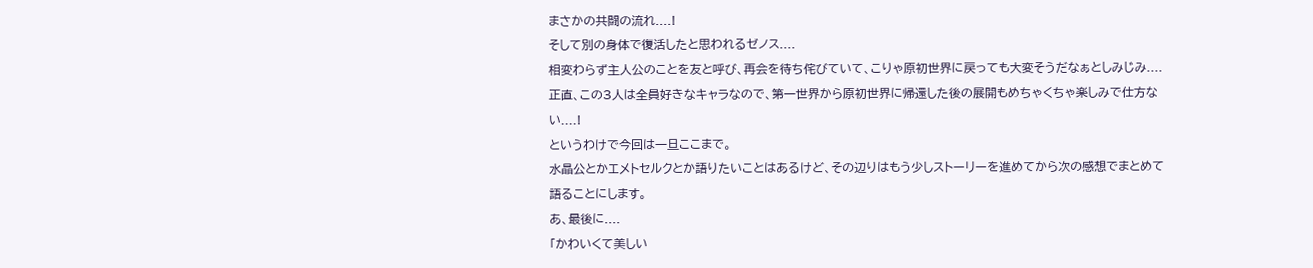まさかの共闘の流れ....!
そして別の身体で復活したと思われるゼノス....
相変わらず主人公のことを友と呼び、再会を待ち侘びていて、こりゃ原初世界に戻っても大変そうだなぁとしみじみ....
正直、この3人は全員好きなキャラなので、第一世界から原初世界に帰還した後の展開もめちゃくちゃ楽しみで仕方ない....!
というわけで今回は一旦ここまで。
水晶公とかエメトセルクとか語りたいことはあるけど、その辺りはもう少しストーリーを進めてから次の感想でまとめて語ることにします。
あ、最後に....
「かわいくて美しい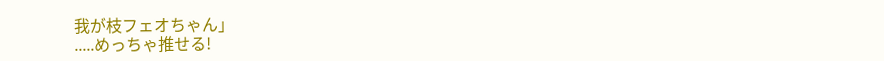我が枝フェオちゃん」
.....めっちゃ推せる!